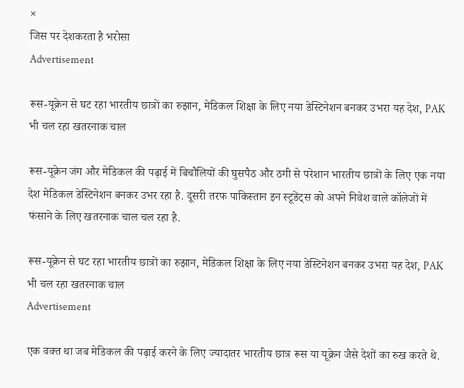×
जिस पर देशकरता है भरोसा
Advertisement

रूस-यूक्रेन से घट रहा भारतीय छात्रों का रुझान, मेडिकल शिक्षा के लिए नया डेस्टिनेशन बनकर उभरा यह देश, PAK भी चल रहा खतरनाक चाल

रूस-यूक्रेन जंग और मेडिकल की पढ़ाई में बिचौलियों की घुसपैठ और ठगी से परेशान भारतीय छात्रों के लिए एक नया देश मेडिकल डेस्टिनेशन बनकर उभर रहा है. दूसरी तरफ पाकिस्तान इन स्टूडेंट्स को अपने निवेश वाले कॉलेजों में फंसाने के लिए खतरनाक चाल चल रहा है.

रूस-यूक्रेन से घट रहा भारतीय छात्रों का रुझान, मेडिकल शिक्षा के लिए नया डेस्टिनेशन बनकर उभरा यह देश, PAK भी चल रहा खतरनाक चाल
Advertisement

एक वक्त था जब मेडिकल की पढ़ाई करने के लिए ज्यादातर भारतीय छात्र रूस या यूक्रेन जैसे देशों का रुख करते थे.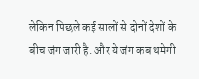लेकिन पिछले कई सालों से दोनों देशों के बीच जंग जारी है. और ये जंग कब थमेगी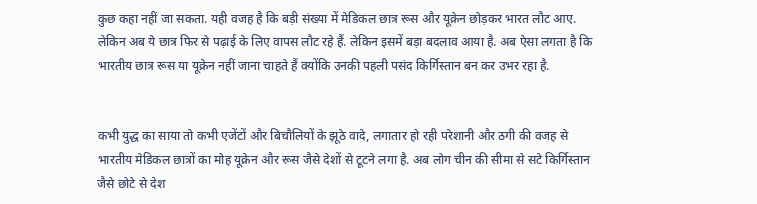कुछ कहा नहीं जा सकता. यही वजह है कि बड़ी संख्या में मेडिकल छात्र रूस और यूक्रेन छोड़कर भारत लौट आए. लेकिन अब ये छात्र फिर से पढ़ाई के लिए वापस लौट रहे हैं. लेकिन इसमें बड़ा बदलाव आया है. अब ऐसा लगता है कि भारतीय छात्र रूस या यूक्रेन नहीं जाना चाहते हैं क्योंकि उनकी पहली पसंद किर्गिस्तान बन कर उभर रहा है.


कभी युद्ध का साया तो कभी एजेंटों और बिचौलियों के झूठे वादे, लगातार हो रही परेशानी और ठगी की वजह से भारतीय मेडिकल छात्रों का मोह यूक्रेन और रूस जैसे देशों से टूटने लगा है. अब लोग चीन की सीमा से सटे किर्गिस्तान जैसे छोटे से देश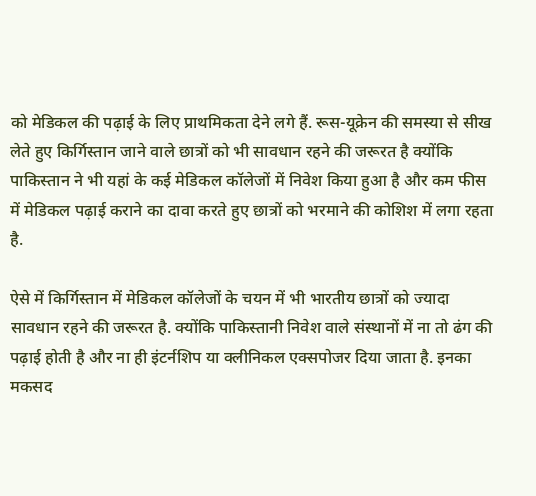को मेडिकल की पढ़ाई के लिए प्राथमिकता देने लगे हैं. रूस-यूक्रेन की समस्या से सीख लेते हुए किर्गिस्तान जाने वाले छात्रों को भी सावधान रहने की जरूरत है क्योंकि पाकिस्तान ने भी यहां के कई मेडिकल कॉलेजों में निवेश किया हुआ है और कम फीस में मेडिकल पढ़ाई कराने का दावा करते हुए छात्रों को भरमाने की कोशिश में लगा रहता है.

ऐसे में किर्गिस्तान में मेडिकल कॉलेजों के चयन में भी भारतीय छात्रों को ज्यादा सावधान रहने की जरूरत है. क्योंकि पाकिस्तानी निवेश वाले संस्थानों में ना तो ढंग की पढ़ाई होती है और ना ही इंटर्नशिप या क्लीनिकल एक्सपोजर दिया जाता है. इनका मकसद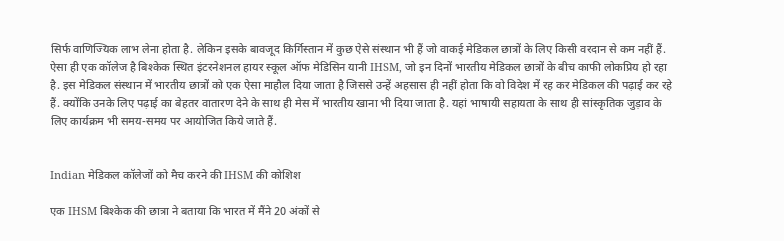सिर्फ वाणिज्यिक लाभ लेना होता है. लेकिन इसके बावजूद किर्गिस्तान में कुछ ऐसे संस्थान भी हैं जो वाकई मेडिकल छात्रों के लिए किसी वरदान से कम नहीं हैं. ऐसा ही एक कॉलेज है बिश्केक स्थित इंटरनेशनल हायर स्कूल ऑफ मेडिसिन यानी IHSM, जो इन दिनों भारतीय मेडिकल छात्रों के बीच काफी लोकप्रिय हो रहा है. इस मेडिकल संस्थान में भारतीय छात्रों को एक ऐसा माहौल दिया जाता है जिससे उन्हें अहसास ही नहीं होता कि वो विदेश में रह कर मेडिकल की पढ़ाई कर रहे हैं. क्योंकि उनके लिए पढ़ाई का बेहतर वातारण देने के साथ ही मेस में भारतीय खाना भी दिया जाता है. यहां भाषायी सहायता के साथ ही सांस्कृतिक जुड़ाव के लिए कार्यक्रम भी समय-समय पर आयोजित किये जाते हैं.


Indian मेडिकल कॉलेजों को मैच करने की IHSM की कोशिश

एक IHSM बिश्केक की छात्रा ने बताया कि भारत में मैंने 20 अंकों से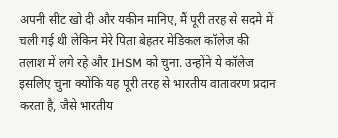अपनी सीट खो दी और यकीन मानिए, मैं पूरी तरह से सदमे में चली गई थी लेकिन मेरे पिता बेहतर मेडिकल कॉलेज की तलाश में लगे रहे और IHSM को चुना. उन्होंने ये कॉलेज इसलिए चुना क्योंकि यह पूरी तरह से भारतीय वातावरण प्रदान करता है, जैसे भारतीय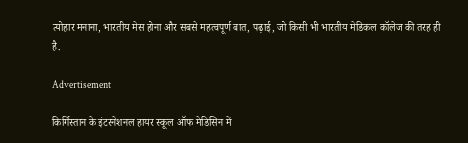त्योहार मनाना, भारतीय मेस होना और सबसे महत्वपूर्ण बात, पढ़ाई, जो किसी भी भारतीय मेडिकल कॉलेज की तरह ही है.

Advertisement

किर्गिस्तान के इंटरनेशनल हायर स्कूल ऑफ मेडिसिन में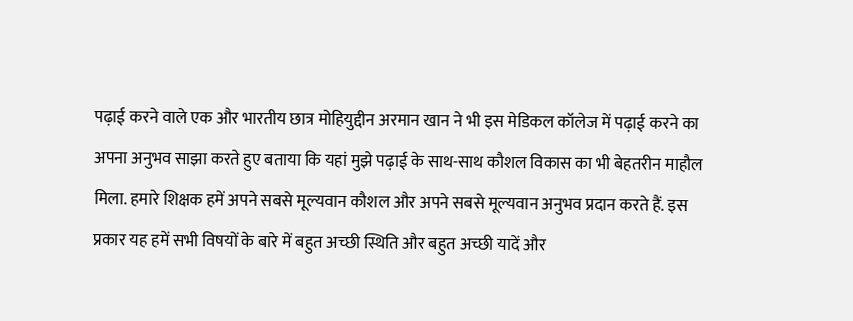पढ़ाई करने वाले एक और भारतीय छात्र मोहियुद्दीन अरमान खान ने भी इस मेडिकल कॉलेज में पढ़ाई करने का अपना अनुभव साझा करते हुए बताया कि यहां मुझे पढ़ाई के साथ-साथ कौशल विकास का भी बेहतरीन माहौल मिला. हमारे शिक्षक हमें अपने सबसे मूल्यवान कौशल और अपने सबसे मूल्यवान अनुभव प्रदान करते हैं. इस प्रकार यह हमें सभी विषयों के बारे में बहुत अच्छी स्थिति और बहुत अच्छी यादें और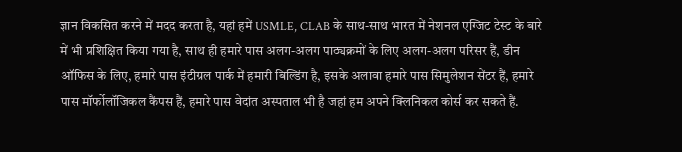ज्ञान विकसित करने में मदद करता है, यहां हमें USMLE, CLAB के साथ-साथ भारत में नेशनल एग्जिट टेस्ट के बारे में भी प्रशिक्षित किया गया है, साथ ही हमारे पास अलग-अलग पाठ्यक्रमों के लिए अलग-अलग परिसर हैं, डीन ऑफिस के लिए, हमारे पास इंटीग्रल पार्क में हमारी बिल्डिंग है, इसके अलावा हमारे पास सिमुलेशन सेंटर हैं, हमारे पास मॉर्फोलॉजिकल कैंपस हैं, हमारे पास वेदांत अस्पताल भी है जहां हम अपने क्लिनिकल कोर्स कर सकते हैं.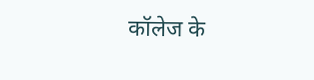कॉलेज के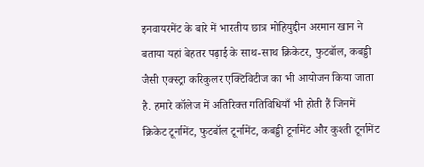इनवायरमेंट के बारे में भारतीय छात्र मोहियुद्दीन अरमान खान ने बताया यहां बेहतर पढ़ाई के साथ-साथ क्रिकेटर, फुटबॉल, कबड्डी जैसी एक्स्ट्रा करिकुलर एक्टिविटीज का भी आयोजन किया जाता है. हमारे कॉलेज में अतिरिक्त गतिविधियाँ भी होती हैं जिनमें क्रिकेट टूर्नामेंट, फुटबॉल टूर्नामेंट, कबड्डी टूर्नामेंट और कुश्ती टूर्नामेंट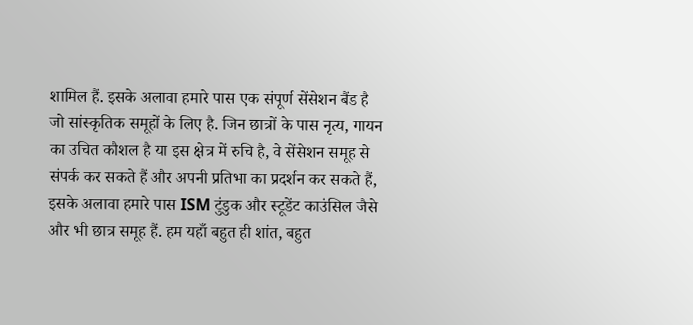शामिल हैं. इसके अलावा हमारे पास एक संपूर्ण सेंसेशन बैंड है जो सांस्कृतिक समूहों के लिए है. जिन छात्रों के पास नृत्य, गायन का उचित कौशल है या इस क्षेत्र में रुचि है, वे सेंसेशन समूह से संपर्क कर सकते हैं और अपनी प्रतिभा का प्रदर्शन कर सकते हैं, इसके अलावा हमारे पास ISM टुंडुक और स्टूडेंट काउंसिल जैसे और भी छात्र समूह हैं. हम यहाँ बहुत ही शांत, बहुत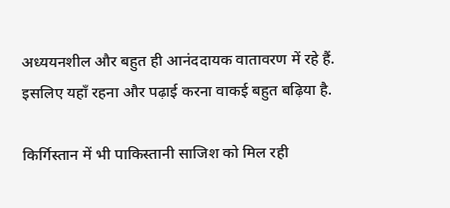अध्ययनशील और बहुत ही आनंददायक वातावरण में रहे हैं. इसलिए यहाँ रहना और पढ़ाई करना वाकई बहुत बढ़िया है.

किर्गिस्तान में भी पाकिस्तानी साजिश को मिल रही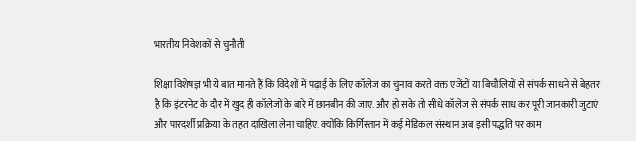भारतीय निवेशकों से चुनौती

शिक्षा विशेषज्ञ भी ये बात मानते हैं कि विदेशों में पढ़ाई के लिए कॉलेज का चुनाव करते वक्त एजेंटों या बिचौलियों से संपर्क साधने से बेहतर है कि इंटरनेट के दौर में खुद ही कॉलेजों के बारे में छानबीन की जाए. और हो सके तो सीधे कॉलेज से संपर्क साध कर पूरी जानकारी जुटाएं और पारदर्शी प्रक्रिया के तहत दाखिला लेना चाहिए. क्योंकि किर्गिस्तान में कई मेडिकल संस्थान अब इसी पद्धति पर काम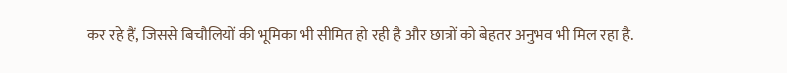कर रहे हैं, जिससे बिचौलियों की भूमिका भी सीमित हो रही है और छात्रों को बेहतर अनुभव भी मिल रहा है.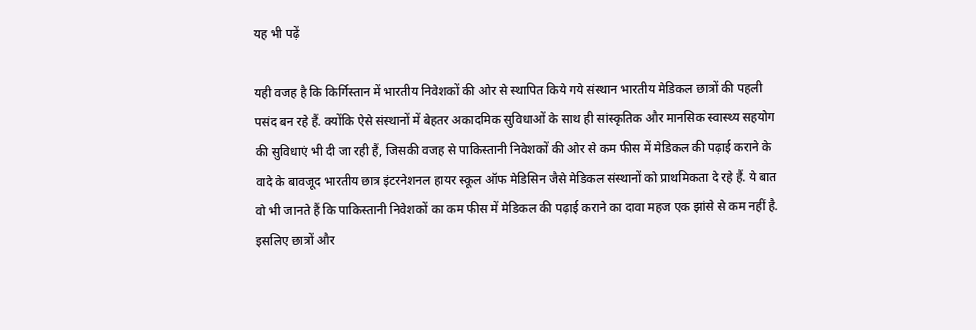यह भी पढ़ें

यही वजह है कि किर्गिस्तान में भारतीय निवेशकों की ओर से स्थापित किये गये संस्थान भारतीय मेडिकल छात्रों की पहली पसंद बन रहे हैं. क्योंकि ऐसे संस्थानों में बेहतर अकादमिक सुविधाओं के साथ ही सांस्कृतिक और मानसिक स्वास्थ्य सहयोग की सुविधाएं भी दी जा रही हैं, जिसकी वजह से पाकिस्तानी निवेशकों की ओर से कम फीस में मेडिकल की पढ़ाई कराने के वादे के बावजूद भारतीय छात्र इंटरनेशनल हायर स्कूल ऑफ मेडिसिन जैसे मेडिकल संस्थानों को प्राथमिकता दे रहे हैं. ये बात वो भी जानते हैं कि पाकिस्तानी निवेशकों का कम फीस में मेडिकल की पढ़ाई कराने का दावा महज एक झांसे से कम नहीं है. इसलिए छात्रों और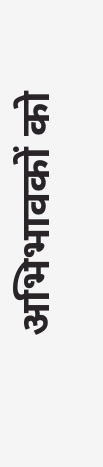अभिभावकों को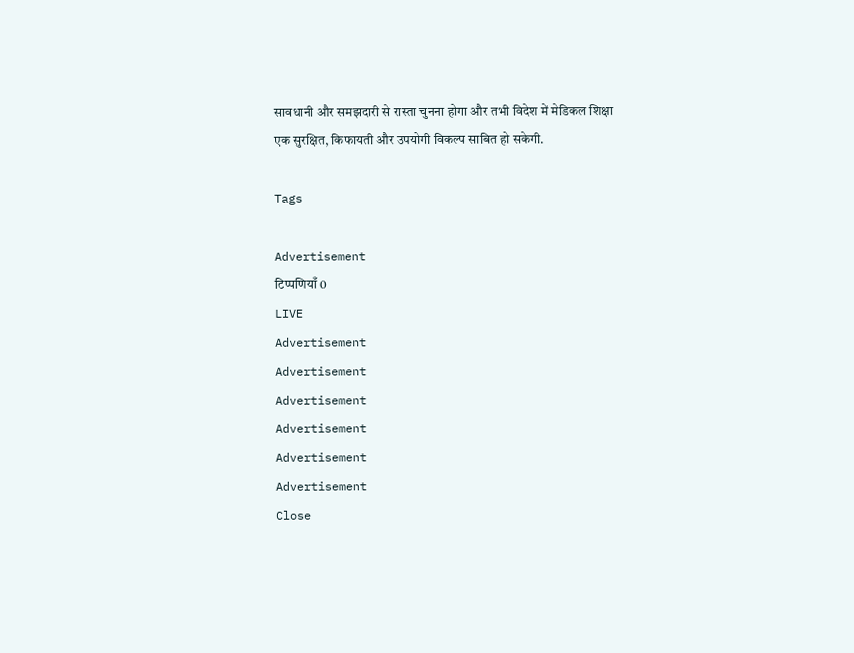सावधानी और समझदारी से रास्ता चुनना होगा और तभी विदेश में मेडिकल शिक्षा एक सुरक्षित, किफायती और उपयोगी विकल्प साबित हो सकेगी.

Tags

Advertisement
टिप्पणियाँ 0
LIVE
Advertisement
Advertisement
Advertisement
Advertisement
Advertisement
Advertisement
Close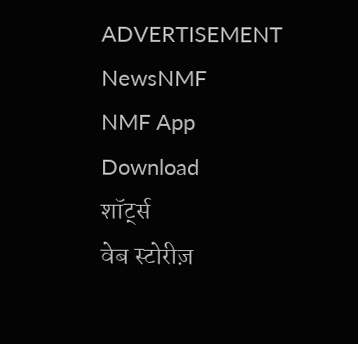ADVERTISEMENT
NewsNMF
NMF App
Download
शॉर्ट्स
वेब स्टोरीज़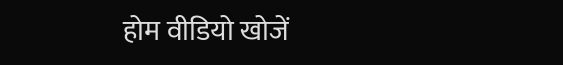होम वीडियो खोजें